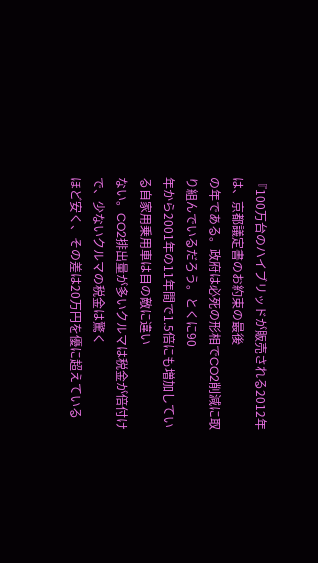『100万台のハイブリッドが販売される2012年は、京都議定書のお約束の最後
の年である。政府は必死の形相でCO2削減に取り組んでいるだろう。とくに90
年から2001年の11年間で1.5倍にも増加している自家用乗用車は目の敵に違い
ない。CO2排出量が多いクルマは税金が倍付けで、少ないクルマの税金は驚く
ほど安く、その差は20万円を優に超えている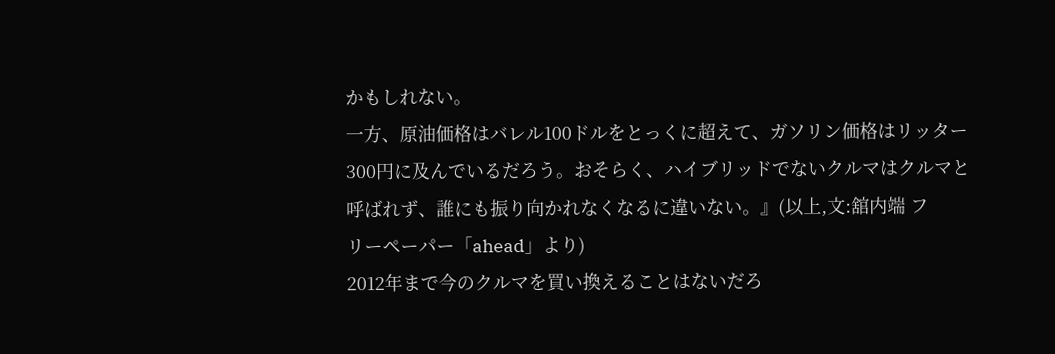かもしれない。
一方、原油価格はバレル100ドルをとっくに超えて、ガソリン価格はリッター
300円に及んでいるだろう。おそらく、ハイブリッドでないクルマはクルマと
呼ばれず、誰にも振り向かれなくなるに違いない。』(以上,文:舘内端 フ
リーペーパー「ahead」より)
2012年まで今のクルマを買い換えることはないだろ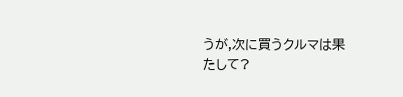うが,次に買うクルマは果
たして?